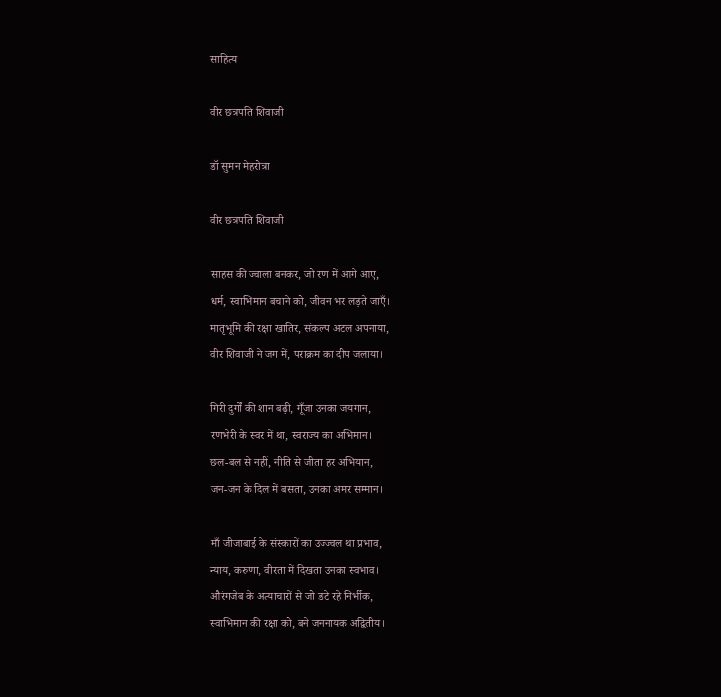साहित्य

वीर छत्रपति शिवाजी

डॉ सुमन मेहरोत्रा

वीर छत्रपति शिवाजी

साहस की ज्वाला बनकर, जो रण में आगे आए,
धर्म, स्वाभिमान बचाने को, जीवन भर लड़ते जाएँ।
मातृभूमि की रक्षा खातिर, संकल्प अटल अपनाया,
वीर शिवाजी ने जग में, पराक्रम का दीप जलाया।

गिरी दुर्गों की शान बढ़ी, गूँजा उनका जयगान,
रणभेरी के स्वर में था, स्वराज्य का अभिमान।
छल-बल से नहीं, नीति से जीता हर अभियान,
जन-जन के दिल में बसता, उनका अमर सम्मान।

माँ जीजाबाई के संस्कारों का उज्ज्वल था प्रभाव,
न्याय, करुणा, वीरता में दिखता उनका स्वभाव।
औरंगजेब के अत्याचारों से जो डटे रहे निर्भीक,
स्वाभिमान की रक्षा को, बने जननायक अद्वितीय।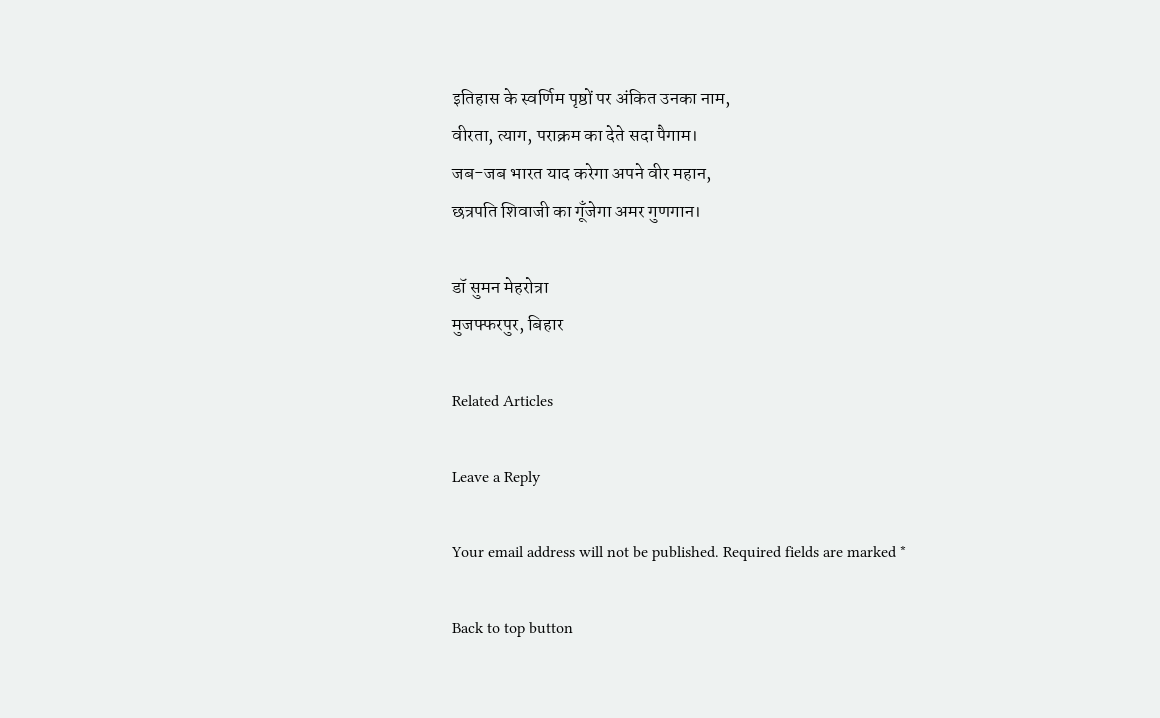इतिहास के स्वर्णिम पृष्ठों पर अंकित उनका नाम,
वीरता, त्याग, पराक्रम का देते सदा पैगाम।
जब-जब भारत याद करेगा अपने वीर महान,
छत्रपति शिवाजी का गूँजेगा अमर गुणगान।

डॉ सुमन मेहरोत्रा
मुजफ्फरपुर, बिहार

Related Articles

Leave a Reply

Your email address will not be published. Required fields are marked *

Back to top button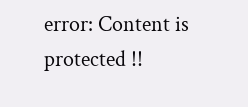error: Content is protected !!